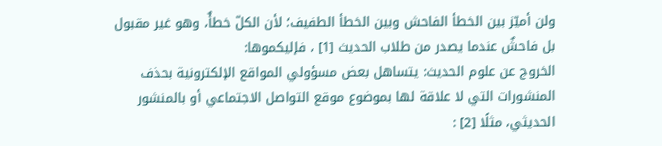ولن أميّز بين الخطأ الفاحش وبين الخطأ الطفيف؛ لأن الكلّ خطأٌ، وهو غير مقبول بل فاحشٌ عندما يصدر من طلاب الحديث [1] ، فإليكموها:
الخروج عن علوم الحديث: يتساهل بعض مسؤولي المواقع الإلكترونية بحذف المنشورات التي لا علاقة لها بموضوع موقع التواصل الاجتماعي أو بالمنشور الحديثي، مثلًا [2] :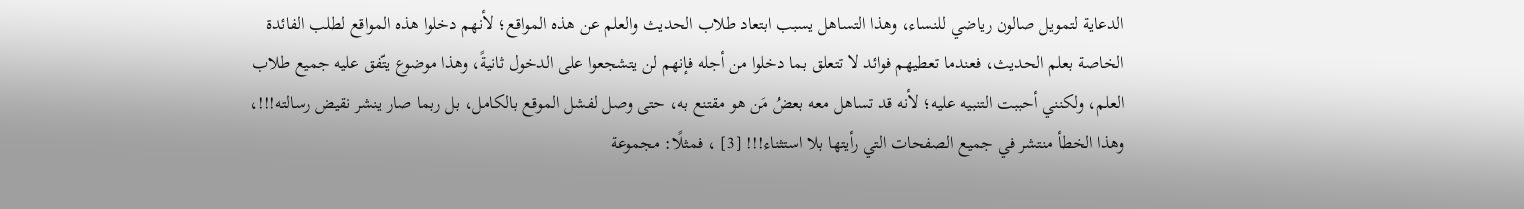الدعاية لتمويل صالون رياضي للنساء، وهذا التساهل يسبب ابتعاد طلاب الحديث والعلم عن هذه المواقع؛ لأنهم دخلوا هذه المواقع لطلب الفائدة الخاصة بعلم الحديث، فعندما تعطيهم فوائد لا تتعلق بما دخلوا من أجله فإنهم لن يتشجعوا على الدخول ثانيةً، وهذا موضوع يتّفق عليه جميع طلاب العلم، ولكنني أحببت التنبيه عليه؛ لأنه قد تساهل معه بعضُ مَن هو مقتنع به، حتى وصل لفشل الموقع بالكامل، بل ربما صار ينشر نقيض رسالته!!!، وهذا الخطأ منتشر في جميع الصفحات التي رأيتها بلا استثناء!!! [3] ، فمثلًا: مجموعة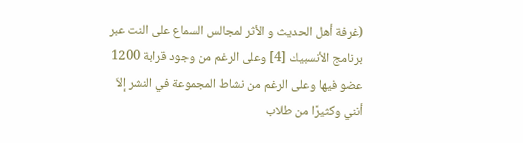(غرفة أهل الحديث و الأثر لمجالس السماع على النت عبر برنامج الأنسبيك [4] وعلى الرغم من وجود قرابة 1200 عضو فيها وعلى الرغم من نشاط المجموعة في النشر إلاّ أنني وكثيرًا من طلاب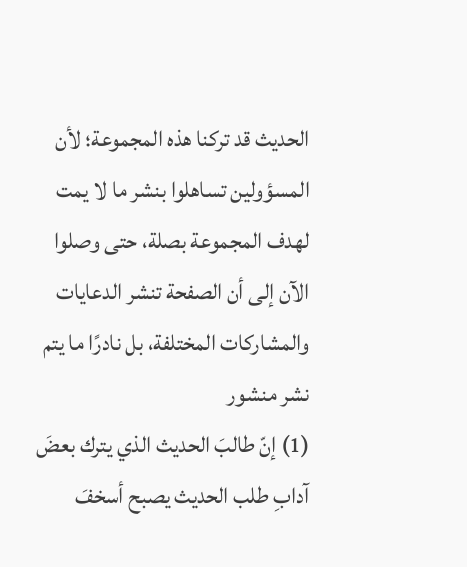الحديث قد تركنا هذه المجموعة؛ لأن المسؤولين تساهلوا بنشر ما لا يمت لهدف المجموعة بصلة، حتى وصلوا الآن إلى أن الصفحة تنشر الدعايات والمشاركات المختلفة، بل نادرًا ما يتم نشر منشور
(1) إنّ طالبَ الحديث الذي يترك بعضَ آدابِ طلب الحديث يصبح أسخفَ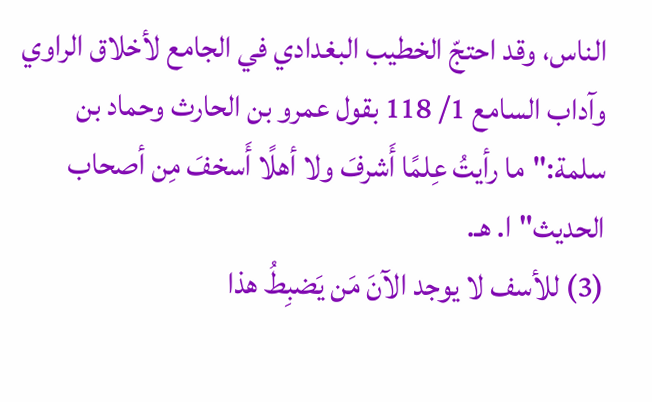الناس، وقد احتجّ الخطيب البغدادي في الجامع لأخلاق الراوي وآداب السامع 1/ 118 بقول عمرو بن الحارث وحماد بن سلمة:"ما رأيتُ عِلمًا أَشرفَ ولا أهلًا أَسخفَ مِن أصحاب الحديث"ا. هـ.
(3) للأسف لا يوجد الآنَ مَن يَضبِطُ هذا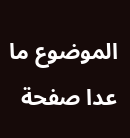الموضوع ما عدا صفحة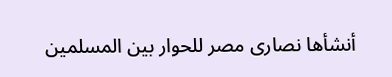أنشأها نصارى مصر للحوار بين المسلمين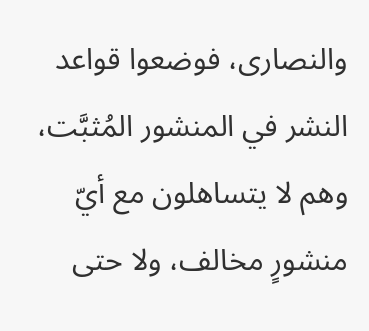والنصارى، فوضعوا قواعد النشر في المنشور المُثبَّت، وهم لا يتساهلون مع أيّ منشورٍ مخالف، ولا حتى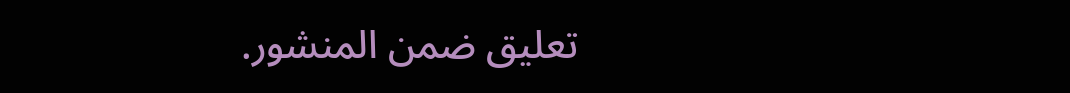تعليق ضمن المنشور.